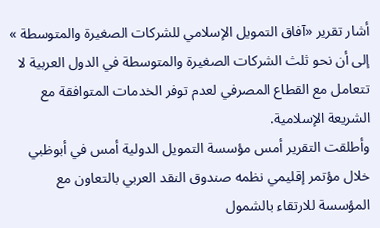أشار تقرير «آفاق التمويل الإسلامي للشركات الصغيرة والمتوسطة » إلى أن نحو ثلث الشركات الصغيرة والمتوسطة في الدول العربية لا تتعامل مع القطاع المصرفي لعدم توفر الخدمات المتوافقة مع الشريعة الإسلامية.
وأطلقت التقرير أمس مؤسسة التمويل الدولية أمس في أبوظبي خلال مؤتمر إقليمي نظمه صندوق النقد العربي بالتعاون مع المؤسسة للارتقاء بالشمول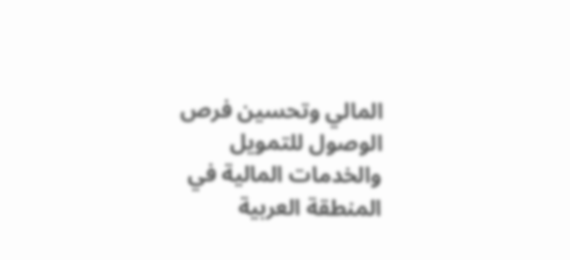المالي وتحسين فرص الوصول للتمويل والخدمات المالية في المنطقة العربية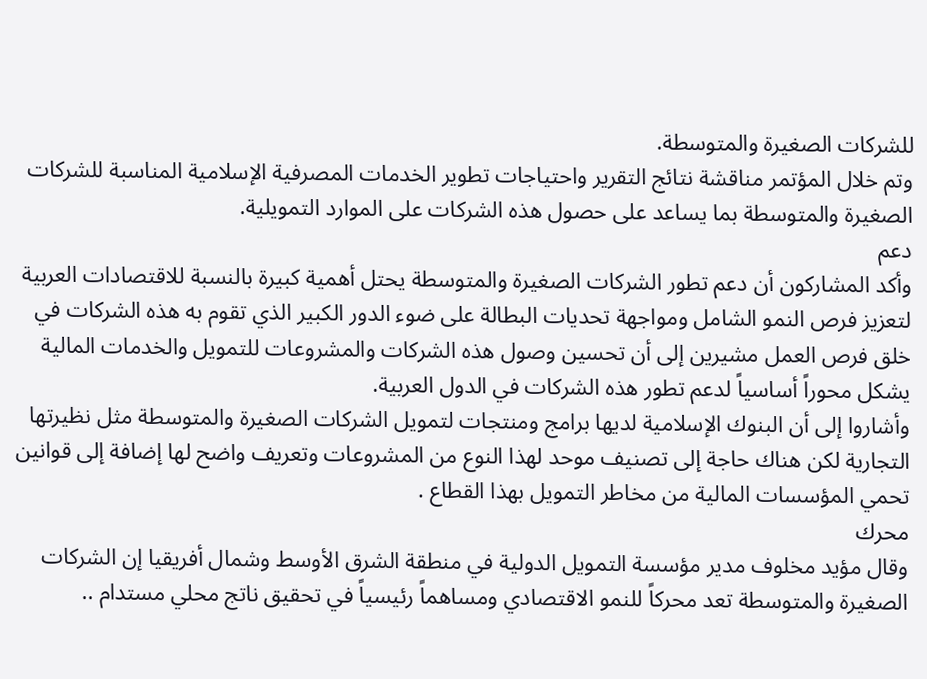للشركات الصغيرة والمتوسطة.
وتم خلال المؤتمر مناقشة نتائج التقرير واحتياجات تطوير الخدمات المصرفية الإسلامية المناسبة للشركات الصغيرة والمتوسطة بما يساعد على حصول هذه الشركات على الموارد التمويلية.
دعم
وأكد المشاركون أن دعم تطور الشركات الصغيرة والمتوسطة يحتل أهمية كبيرة بالنسبة للاقتصادات العربية لتعزيز فرص النمو الشامل ومواجهة تحديات البطالة على ضوء الدور الكبير الذي تقوم به هذه الشركات في خلق فرص العمل مشيرين إلى أن تحسين وصول هذه الشركات والمشروعات للتمويل والخدمات المالية يشكل محوراً أساسياً لدعم تطور هذه الشركات في الدول العربية.
وأشاروا إلى أن البنوك الإسلامية لديها برامج ومنتجات لتمويل الشركات الصغيرة والمتوسطة مثل نظيرتها التجارية لكن هناك حاجة إلى تصنيف موحد لهذا النوع من المشروعات وتعريف واضح لها إضافة إلى قوانين تحمي المؤسسات المالية من مخاطر التمويل بهذا القطاع .
محرك
وقال مؤيد مخلوف مدير مؤسسة التمويل الدولية في منطقة الشرق الأوسط وشمال أفريقيا إن الشركات الصغيرة والمتوسطة تعد محركاً للنمو الاقتصادي ومساهماً رئيسياً في تحقيق ناتج محلي مستدام ..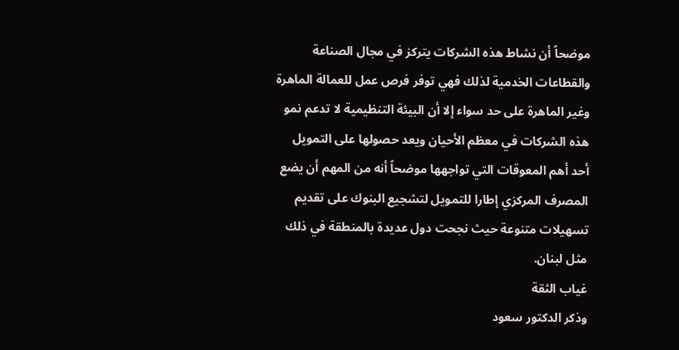موضحاً أن نشاط هذه الشركات يتركز في مجال الصناعة والقطاعات الخدمية لذلك فهي توفر فرص عمل للعمالة الماهرة وغير الماهرة على حد سواء إلا أن البيئة التنظيمية لا تدعم نمو هذه الشركات في معظم الأحيان ويعد حصولها على التمويل أحد أهم المعوقات التي تواجهها موضحاً أنه من المهم أن يضع المصرف المركزي إطارا للتمويل لتشجيع البنوك على تقديم تسهيلات متنوعة حيث نجحت دول عديدة بالمنطقة في ذلك مثل لبنان.
غياب الثقة
وذكر الدكتور سعود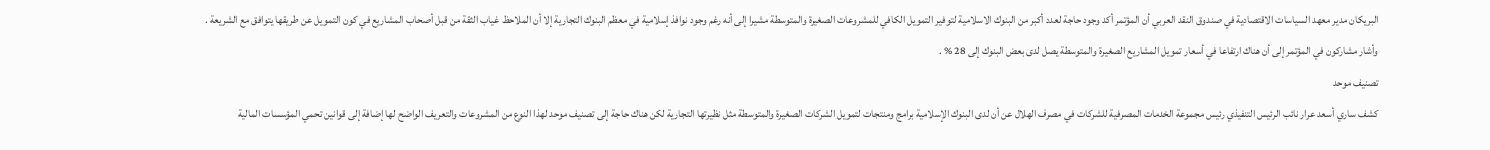البريكان مدير معهد السياسات الاقتصادية في صندوق النقد العربي أن المؤتمر أكد وجود حاجة لعدد أكبر من البنوك الاسلامية لتوفير التمويل الكافي للمشروعات الصغيرة والمتوسطة مشيرا إلى أنه رغم وجود نوافذ إسلامية في معظم البنوك التجارية إلا أن الملاحظ غياب الثقة من قبل أصحاب المشاريع في كون التمويل عن طريقها يتوافق مع الشريعة .
وأشار مشاركون في المؤتمر إلى أن هناك ارتفاعا في أسعار تمويل المشاريع الصغيرة والمتوسطة يصل لدى بعض البنوك إلى 28 % .
تصنيف موحد
كشف ساري أسعد عرار نائب الرئيس التنفيذي رئيس مجموعة الخدمات المصرفية للشركات في مصرف الهلال عن أن لدى البنوك الإسلامية برامج ومنتجات لتمويل الشركات الصغيرة والمتوسطة مثل نظيرتها التجارية لكن هناك حاجة إلى تصنيف موحد لهذا النوع من المشروعات والتعريف الواضح لها إضافة إلى قوانين تحمي المؤسسات المالية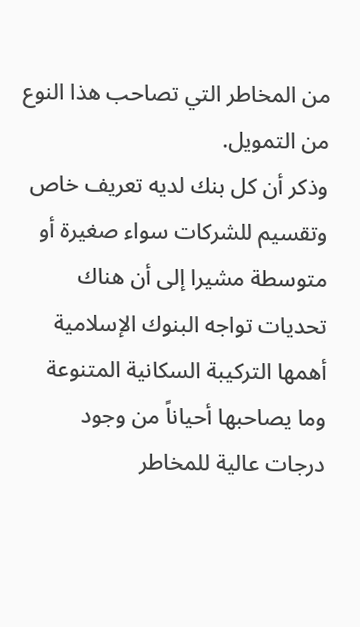من المخاطر التي تصاحب هذا النوع من التمويل.
وذكر أن كل بنك لديه تعريف خاص وتقسيم للشركات سواء صغيرة أو متوسطة مشيرا إلى أن هناك تحديات تواجه البنوك الإسلامية أهمها التركيبة السكانية المتنوعة وما يصاحبها أحياناً من وجود درجات عالية للمخاطر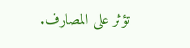تؤثر على المصارف.